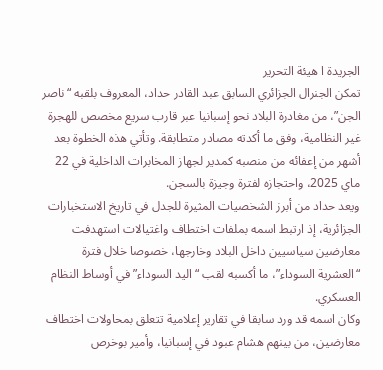الجريدة ا هيئة التحرير
تمكن الجنرال الجزائري السابق عبد القادر حداد، المعروف بلقبه “ناصر الجن”، من مغادرة البلاد نحو إسبانيا عبر قارب سريع مخصص للهجرة غير النظامية، وفق ما أكدته مصادر متطابقة. وتأتي هذه الخطوة بعد أشهر من إعفائه من منصبه كمدير لجهاز المخابرات الداخلية في 22 ماي 2025، واحتجازه لفترة وجيزة بالسجن.
ويعد حداد من أبرز الشخصيات المثيرة للجدل في تاريخ الاستخبارات الجزائرية، إذ ارتبط اسمه بملفات اختطاف واغتيالات استهدفت معارضين سياسيين داخل البلاد وخارجها، خصوصا خلال فترة “العشرية السوداء”، ما أكسبه لقب “اليد السوداء” في أوساط النظام العسكري.
وكان اسمه قد ورد سابقا في تقارير إعلامية تتعلق بمحاولات اختطاف معارضين، من بينهم هشام عبود في إسبانيا، وأمير بوخرص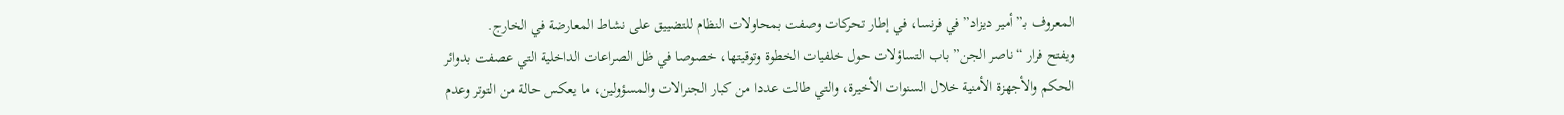المعروف بـ”أمير ديزاد” في فرنسا، في إطار تحركات وصفت بمحاولات النظام للتضييق على نشاط المعارضة في الخارج.
ويفتح فرار “ناصر الجن” باب التساؤلات حول خلفيات الخطوة وتوقيتها، خصوصا في ظل الصراعات الداخلية التي عصفت بدوائر الحكم والأجهزة الأمنية خلال السنوات الأخيرة، والتي طالت عددا من كبار الجنرالات والمسؤولين، ما يعكس حالة من التوتر وعدم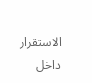الاستقرار داخل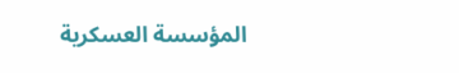المؤسسة العسكرية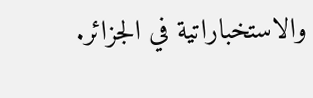والاستخباراتية في الجزائر.